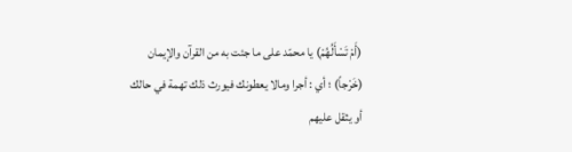(أَمْ تَسْأَلُهُمْ) يا محمّد على ما جئت به من القرآن والإيمان (خَرْجاً) ؛ أي : أجرا ومالا يعطونك فيورث ذلك تهمة في حالك أو يثقل عليهم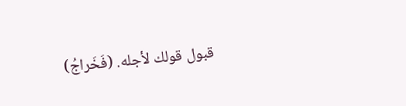قبول قولك لأجله. (فَخَراجُ)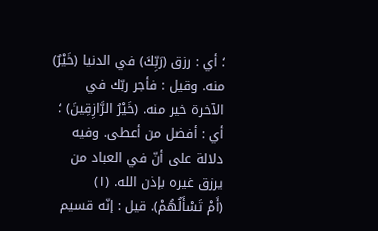؛ أي : رزق (رَبِّكَ) في الدنيا (خَيْرٌ) منه. وقيل : فأجر ربّك في الآخرة خير منه. (خَيْرُ الرَّازِقِينَ) ؛ أي : أفضل من أعطى. وفيه دلالة على أنّ في العباد من يرزق غيره بإذن الله. (١)
(أَمْ تَسْأَلُهُمْ). قيل : إنّه قسيم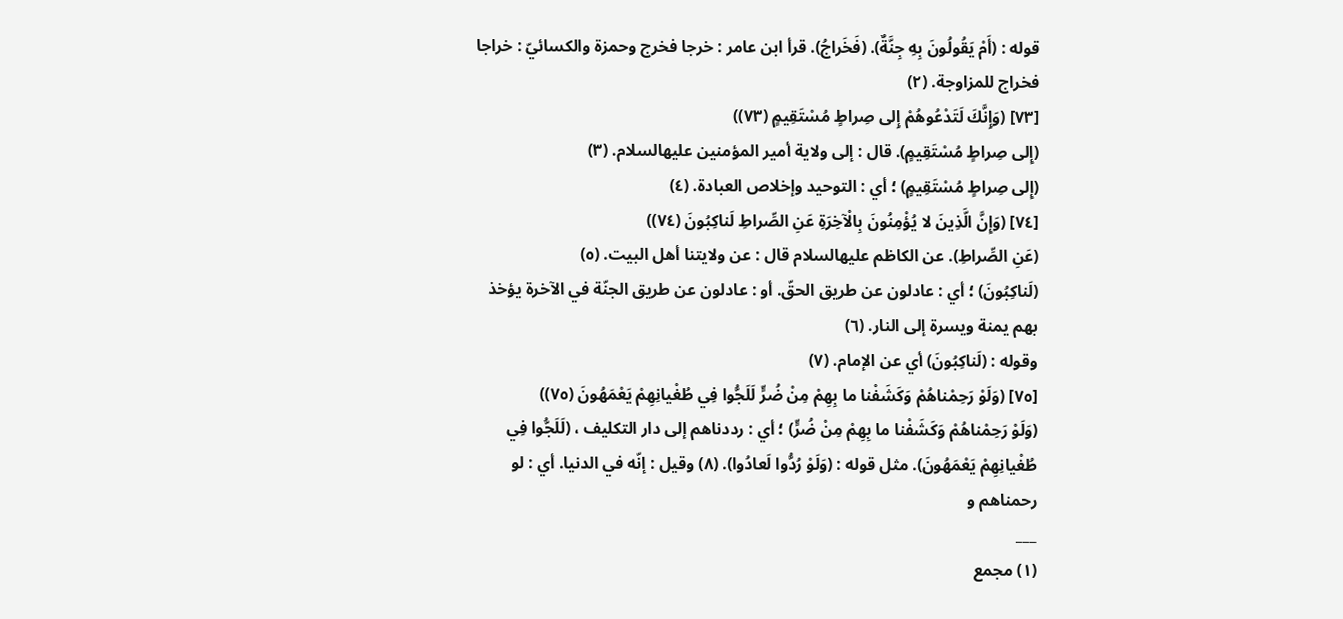قوله : (أَمْ يَقُولُونَ بِهِ جِنَّةٌ). (فَخَراجُ). قرأ ابن عامر : خرجا فخرج وحمزة والكسائيّ : خراجا فخراج للمزاوجة. (٢)
[٧٣] (وَإِنَّكَ لَتَدْعُوهُمْ إِلى صِراطٍ مُسْتَقِيمٍ (٧٣))
(إِلى صِراطٍ مُسْتَقِيمٍ). قال : إلى ولاية أمير المؤمنين عليهالسلام. (٣)
(إِلى صِراطٍ مُسْتَقِيمٍ) ؛ أي : التوحيد وإخلاص العبادة. (٤)
[٧٤] (وَإِنَّ الَّذِينَ لا يُؤْمِنُونَ بِالْآخِرَةِ عَنِ الصِّراطِ لَناكِبُونَ (٧٤))
(عَنِ الصِّراطِ). عن الكاظم عليهالسلام قال : عن ولايتنا أهل البيت. (٥)
(لَناكِبُونَ) ؛ أي : عادلون عن طريق الحقّ. أو : عادلون عن طريق الجنّة في الآخرة يؤخذ بهم يمنة ويسرة إلى النار. (٦)
وقوله : (لَناكِبُونَ) أي عن الإمام. (٧)
[٧٥] (وَلَوْ رَحِمْناهُمْ وَكَشَفْنا ما بِهِمْ مِنْ ضُرٍّ لَلَجُّوا فِي طُغْيانِهِمْ يَعْمَهُونَ (٧٥))
(وَلَوْ رَحِمْناهُمْ وَكَشَفْنا ما بِهِمْ مِنْ ضُرٍّ) ؛ أي : رددناهم إلى دار التكليف ، (لَلَجُّوا فِي طُغْيانِهِمْ يَعْمَهُونَ). مثل قوله : (وَلَوْ رُدُّوا لَعادُوا). (٨) وقيل : إنّه في الدنيا. أي : لو رحمناهم و
___
(١) مجمع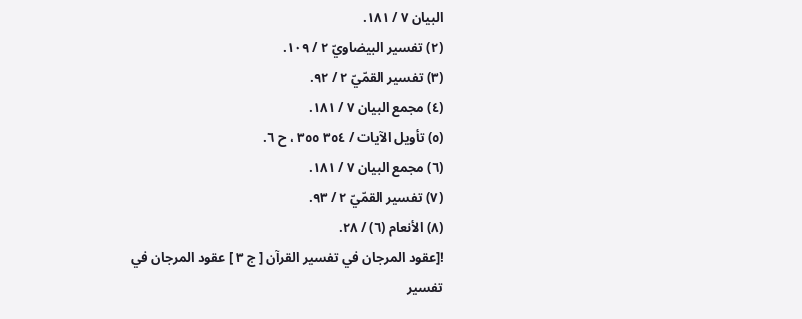البيان ٧ / ١٨١.
(٢) تفسير البيضاويّ ٢ / ١٠٩.
(٣) تفسير القمّيّ ٢ / ٩٢.
(٤) مجمع البيان ٧ / ١٨١.
(٥) تأويل الآيات / ٣٥٤ ٣٥٥ ، ح ٦.
(٦) مجمع البيان ٧ / ١٨١.
(٧) تفسير القمّيّ ٢ / ٩٣.
(٨) الأنعام (٦) / ٢٨.
![عقود المرجان في تفسير القرآن [ ج ٣ ] عقود المرجان في تفسير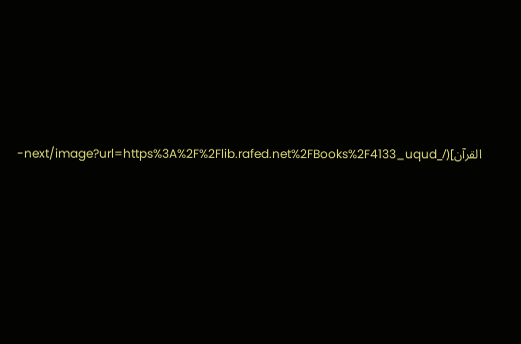القرآن](/_next/image?url=https%3A%2F%2Flib.rafed.net%2FBooks%2F4133_uqud-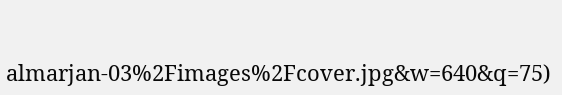almarjan-03%2Fimages%2Fcover.jpg&w=640&q=75)